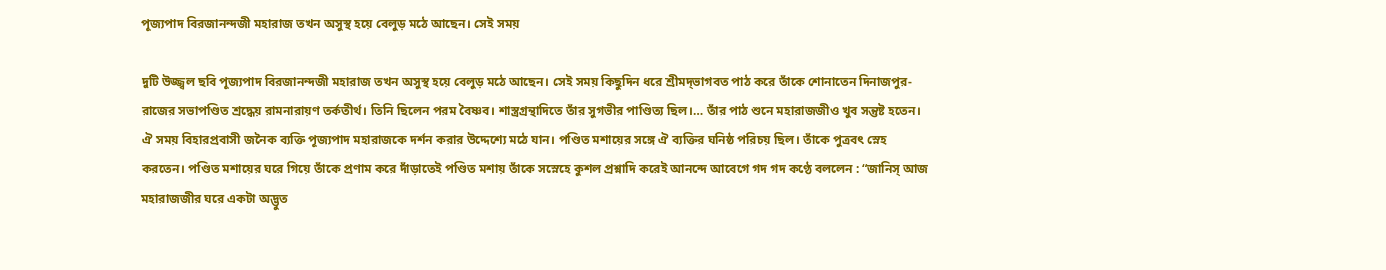পূজ্যপাদ বিরজানন্দজী মহারাজ তখন অসুস্থ হয়ে বেলুড় মঠে আছেন। সেই সময়

দুটি উজ্জ্বল ছবি পূজ্যপাদ বিরজানন্দজী মহারাজ তখন অসুস্থ হয়ে বেলুড় মঠে আছেন। সেই সময় কিছুদিন ধরে শ্রীমদ্‌ভাগবত পাঠ করে তাঁকে শোনাতেন দিনাজপুর-রাজের সভাপণ্ডিত শ্রদ্ধেয় রামনারায়ণ তর্কতীর্থ। তিনি ছিলেন পরম বৈষ্ণব। শাস্ত্রগ্রন্থাদিতে তাঁর সুগভীর পাণ্ডিত্য ছিল।… তাঁর পাঠ শুনে মহারাজজীও খুব সন্তুষ্ট হতেন। ঐ সময় বিহারপ্রবাসী জনৈক ব্যক্তি পূজ্যপাদ মহারাজকে দর্শন করার উদ্দেশ্যে মঠে যান। পণ্ডিত মশায়ের সঙ্গে ঐ ব্যক্তির ঘনিষ্ঠ পরিচয় ছিল। তাঁকে পুত্রবৎ স্নেহ করতেন। পণ্ডিত মশায়ের ঘরে গিয়ে তাঁকে প্রণাম করে দাঁড়াতেই পণ্ডিত মশায় তাঁকে সস্নেহে কুশল প্রশ্নাদি করেই আনন্দে আবেগে গদ গদ কণ্ঠে বললেন : “জানিস্‌ আজ মহারাজজীর ঘরে একটা অদ্ভুত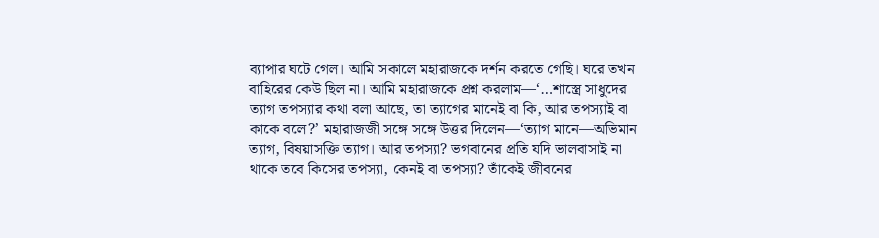ব্যাপার ঘটে গেল। আমি সকালে মহারাজকে দর্শন করতে গেছি। ঘরে তখন বাহিরের কেউ ছিল না। আমি মহারাজকে প্রশ্ন করলাম—‘…শাস্ত্রে সাধুদের ত্যাগ তপস্যার কথা বলা আছে, তা ত্যাগের মানেই বা কি, আর তপস্যাই বা কাকে বলে?’ মহারাজজী সঙ্গে সঙ্গে উত্তর দিলেন—‘ত্যাগ মানে—অভিমান ত্যাগ, বিষয়াসক্তি ত্যাগ। আর তপস্যা? ভগবানের প্রতি যদি ভালবাসাই না থাকে তবে কিসের তপস্যা, কেনই বা তপস্যা? তাঁকেই জীবনের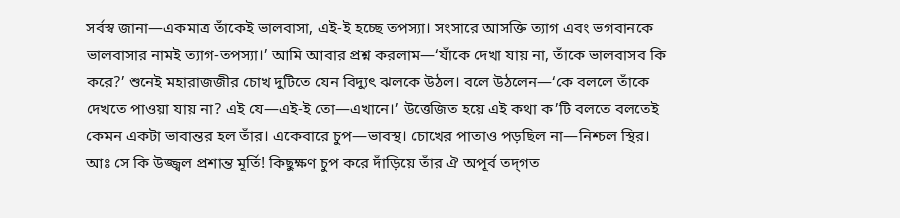সর্বস্ব জানা—একমাত্র তাঁকেই ভালবাসা, এই-ই হচ্ছে তপস্যা। সংসারে আসক্তি ত্যাগ এবং ভগবানকে ভালবাসার নামই ত্যাগ-তপস্যা।’ আমি আবার প্রশ্ন করলাম—‘যাঁকে দেখা যায় না, তাঁকে ভালবাসব কি করে?’ শুনেই মহারাজজীর চোখ দুটিতে যেন বিদ্যুৎ ঝলকে উঠল। বলে উঠলেন—‘কে বললে তাঁকে দেখতে পাওয়া যায় না? এই যে—এই-ই তো—এখানে।’ উত্তেজিত হয়ে এই কথা ক’টি বলতে বলতেই কেমন একটা ভাবান্তর হল তাঁর। একেবারে চুপ—ভাবস্থ। চোখের পাতাও পড়ছিল না—নিশ্চল স্থির। আঃ সে কি উজ্জ্বল প্রশান্ত মূর্তি! কিছু‌ক্ষণ চুপ করে দাঁড়িয়ে তাঁর ঐ অপূর্ব তদ্‌গত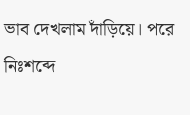ভাব দেখলাম দাঁড়িয়ে। পরে নিঃশব্দে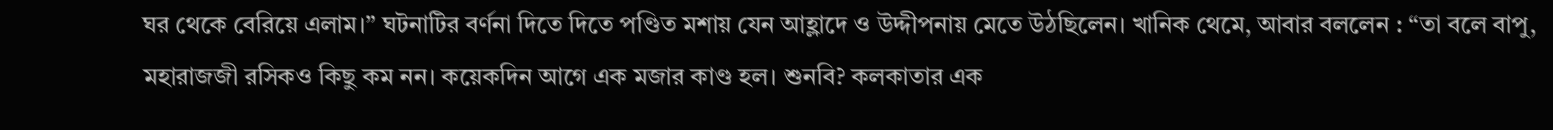ঘর থেকে বেরিয়ে এলাম।” ঘটনাটির বর্ণনা দিতে দিতে পণ্ডিত মশায় যেন আহ্লাদে ও উদ্দীপনায় মেতে উঠছিলেন। খানিক থেমে, আবার বললেন : “তা বলে বাপু, মহারাজজী রসিকও কিছু কম নন। কয়েকদিন আগে এক মজার কাণ্ড হল। শুনবি? কলকাতার এক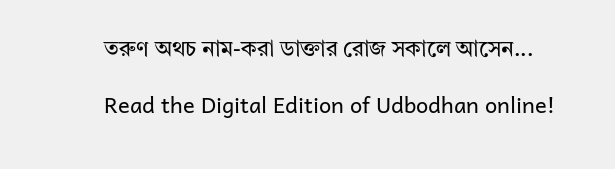তরুণ অথচ নাম-করা ডাক্তার রোজ সকালে আসেন...

Read the Digital Edition of Udbodhan online!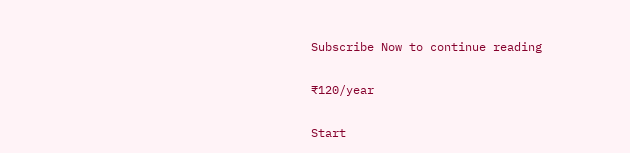Subscribe Now to continue reading

₹120/year

Start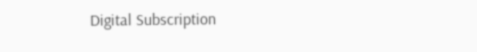Digital Subscription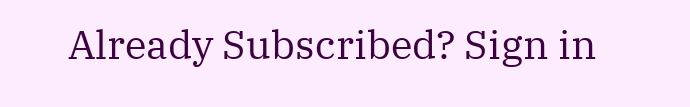Already Subscribed? Sign in